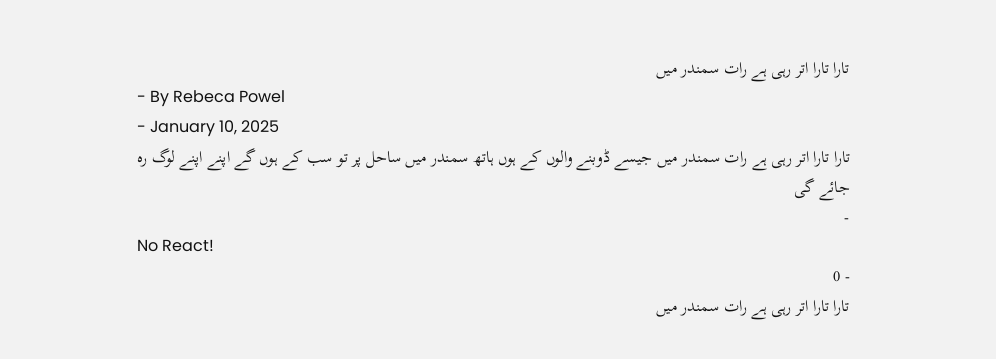تارا تارا اتر رہی ہے رات سمندر میں
- By Rebeca Powel
- January 10, 2025
تارا تارا اتر رہی ہے رات سمندر میں جیسے ڈوبنے والوں کے ہوں ہاتھ سمندر میں ساحل پر تو سب کے ہوں گے اپنے اپنے لوگ رہ جائے گی
-
No React!
- 0
تارا تارا اتر رہی ہے رات سمندر میں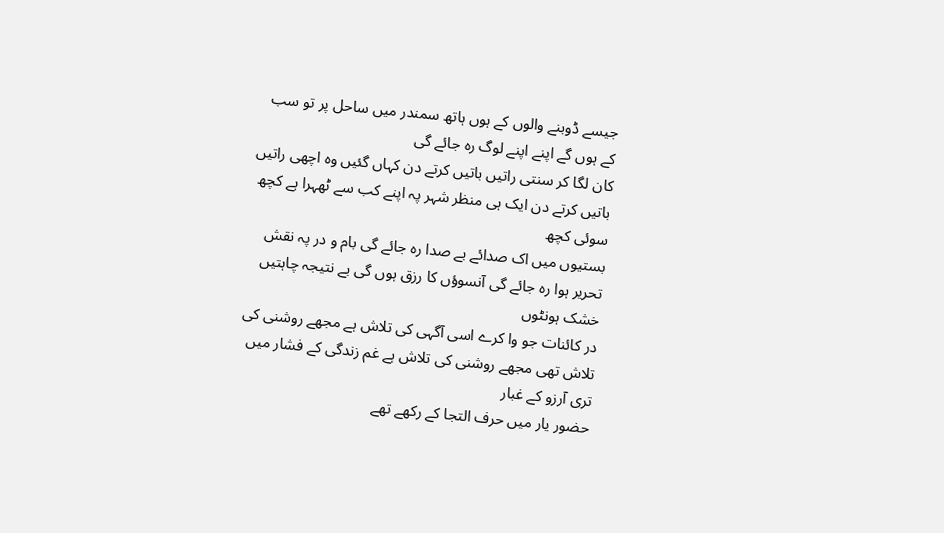جیسے ڈوبنے والوں کے ہوں ہاتھ سمندر میں ساحل پر تو سب کے ہوں گے اپنے اپنے لوگ رہ جائے گی
کان لگا کر سنتی راتیں باتیں کرتے دن کہاں گئیں وہ اچھی راتیں باتیں کرتے دن ایک ہی منظر شہر پہ اپنے کب سے ٹھہرا ہے کچھ سوئی کچھ
بستیوں میں اک صدائے بے صدا رہ جائے گی بام و در پہ نقش تحریر ہوا رہ جائے گی آنسوؤں کا رزق ہوں گی بے نتیجہ چاہتیں خشک ہونٹوں
در کائنات جو وا کرے اسی آگہی کی تلاش ہے مجھے روشنی کی تلاش تھی مجھے روشنی کی تلاش ہے غم زندگی کے فشار میں تری آرزو کے غبار
حضور یار میں حرف التجا کے رکھے تھے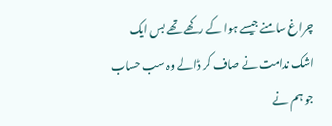چراغ سامنے جیسے ہوا کے رکھے تھے بس ایک اشک ندامت نے صاف کر ڈالے وہ سب حساب جو ہم نے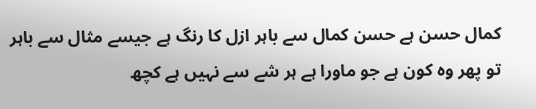کمال حسن ہے حسن کمال سے باہر ازل کا رنگ ہے جیسے مثال سے باہر تو پھر وہ کون ہے جو ماورا ہے ہر شے سے نہیں ہے کچھ